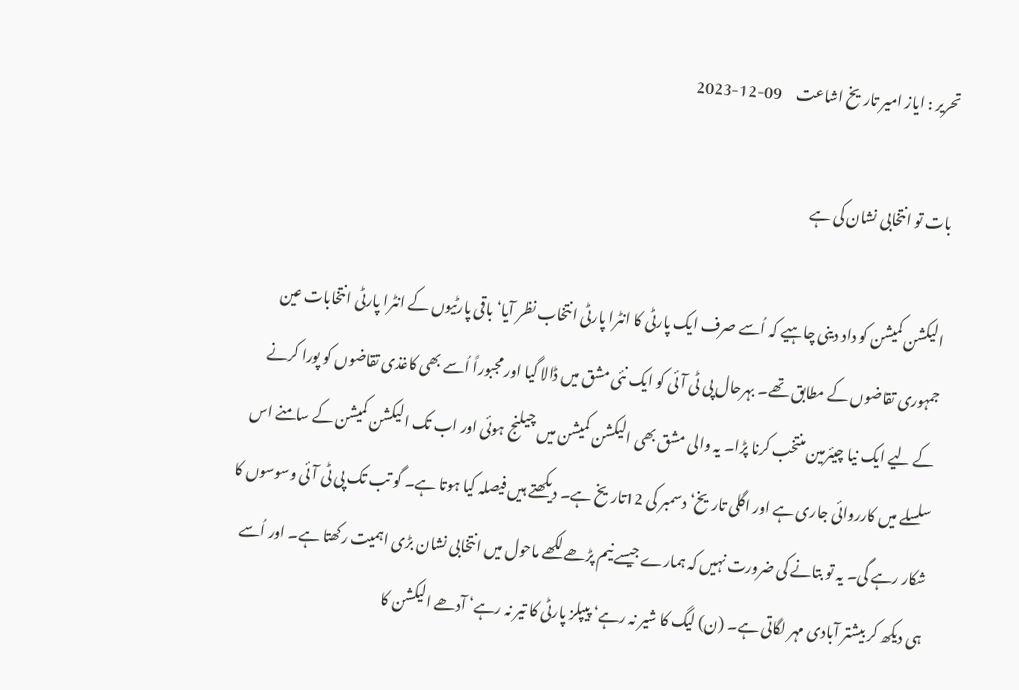تحریر : ایاز امیر تاریخ اشاعت     09-12-2023

بات تو انتخابی نشان کی ہے

الیکشن کمیشن کو داد دینی چاہیے کہ اُسے صرف ایک پارٹی کا انٹرا پارٹی انتخاب نظر آیا‘ باقی پارٹیوں کے انٹرا پارٹی انتخابات عین جمہوری تقاضوں کے مطابق تھے۔ بہرحال پی ٹی آئی کو ایک نئی مشق میں ڈالا گیا اور مجبوراً اُسے بھی کاغذی تقاضوں کو پورا کرنے کے لیے ایک نیا چیئرمین منتخب کرنا پڑا۔ یہ والی مشق بھی الیکشن کمیشن میں چیلنج ہوئی اور اب تک الیکشن کمیشن کے سامنے اس سلسلے میں کارروائی جاری ہے اور اگلی تاریخ‘ دسمبر کی 12تاریخ ہے۔ دیکھتے ہیں فیصلہ کیا ہوتا ہے۔ گو تب تک پی ٹی آئی وسوسوں کا شکار رہے گی۔ یہ تو بتانے کی ضرورت نہیں کہ ہمارے جیسے نیم پڑھے لکھے ماحول میں انتخابی نشان بڑی اہمیت رکھتا ہے۔ اور اُسے ہی دیکھ کر بیشتر آبادی مہر لگاتی ہے۔ (ن) لیگ کا شیر نہ رہے‘ پیپلز پارٹی کا تیر نہ رہے‘ آدھے الیکشن کا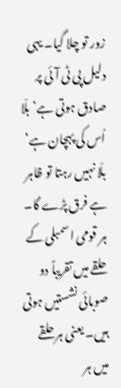زور تو چلا گیا۔ یہی دلیل پی ٹی آئی پر صادق ہوتی ہے‘ بلّا اُس کی پہچان ہے‘ بلّا نہیں رہتا تو ظاہر ہے فرق پڑے گا۔
ہر قومی اسمبلی کے حلقے میں تقریباً دو صوبائی نشستیں ہوتی ہیں۔ یعنی ہر حلقے میں ہر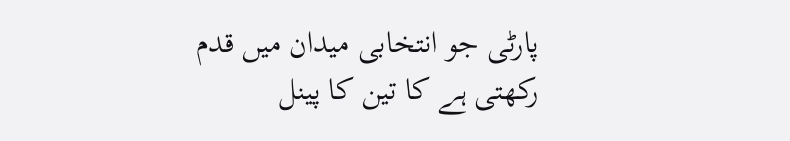پارٹی جو انتخابی میدان میں قدم رکھتی ہے کا تین کا پینل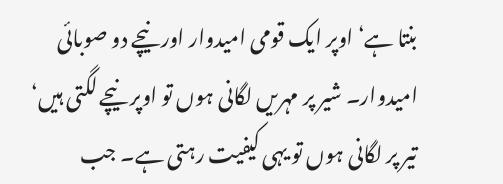بنتا ہے‘ اوپر ایک قومی امیدوار اور نیچے دو صوبائی امیدوار۔ شیر پر مہریں لگانی ہوں تو اوپر نیچے لگتی ہیں‘ تیر پر لگانی ہوں تو یہی کیفیت رہتی ہے۔ جب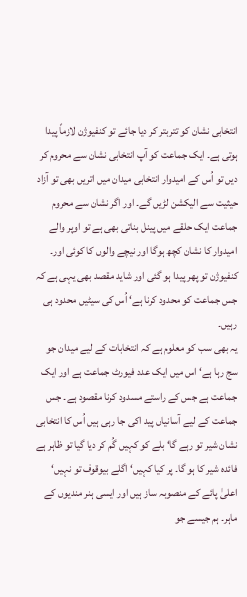انتخابی نشان کو تتربتر کر دیا جائے تو کنفیوژن لازماً پیدا ہوتی ہے۔ ایک جماعت کو آپ انتخابی نشان سے محروم کر دیں تو اُس کے امیدوار انتخابی میدان میں اتریں بھی تو آزاد حیثیت سے الیکشن لڑیں گے۔ اور اگر نشان سے محروم جماعت ایک حلقے میں پینل بناتی بھی ہے تو اوپر والے امیدوار کا نشان کچھ ہوگا اور نیچے والوں کا کوئی اور۔ کنفیوژن تو پھر پیدا ہو گئی اور شاید مقصد بھی یہی ہے کہ جس جماعت کو محدود کرنا ہے‘ اُس کی سیٹیں محدود ہی رہیں۔
یہ بھی سب کو معلوم ہے کہ انتخابات کے لیے میدان جو سج رہا ہے‘ اس میں ایک عدد فیورٹ جماعت ہے اور ایک جماعت ہے جس کے راستے مسدود کرنا مقصود ہے۔ جس جماعت کے لیے آسانیاں پید اکی جا رہی ہیں اُس کا انتخابی نشان شیر تو رہے گا‘ بلے کو کہیں گُم کر دیا گیا تو ظاہر ہے فائدہ شیر کا ہو گا۔ پر کیا کہیں‘ اگلے بیوقوف تو نہیں‘ اعلیٰ پائے کے منصوبہ ساز ہیں اور ایسی ہنر مندیوں کے ماہر۔ ہم جیسے جو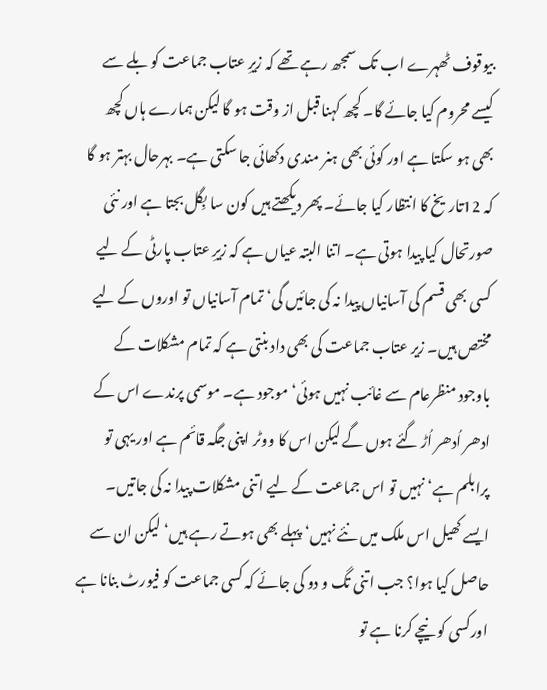بیوقوف ٹھہرے اب تک سمجھ رہے تھے کہ زیرِ عتاب جماعت کو بلے سے کیسے محروم کیا جائے گا۔ کچھ کہنا قبل از وقت ہو گا لیکن ہمارے ہاں کچھ بھی ہو سکتا ہے اور کوئی بھی ہنر مندی دکھائی جا سکتی ہے۔ بہرحال بہتر ہو گا کہ 12تاریخ کا انتظار کیا جائے۔ پھر دیکھتے ہیں کون سا بِگل بجتا ہے اور نئی صورتحال کیا پیدا ہوتی ہے۔ اتنا البتہ عیاں ہے کہ زیرِ عتاب پارٹی کے لیے کسی بھی قسم کی آسانیاں پیدا نہ کی جائیں گی‘ تمام آسانیاں تو اوروں کے لیے مختص ہیں۔ زیر عتاب جماعت کی بھی داد بنتی ہے کہ تمام مشکلات کے باوجود منظرعام سے غائب نہیں ہوئی‘ موجود ہے۔ موسمی پرندے اس کے ادھر اُدھر اُڑ گئے ہوں گے لیکن اس کا ووٹر اپنی جگہ قائم ہے اور یہی تو پرابلم ہے‘ نہیں تو اس جماعت کے لیے اتنی مشکلات پیدا نہ کی جاتیں۔
ایسے کھیل اس ملک میں نئے نہیں‘ پہلے بھی ہوتے رہے ہیں‘ لیکن ان سے حاصل کیا ہوا؟ جب اتنی تگ و دو کی جائے کہ کسی جماعت کو فیورٹ بنانا ہے اورکسی کو نیچے کرنا ہے تو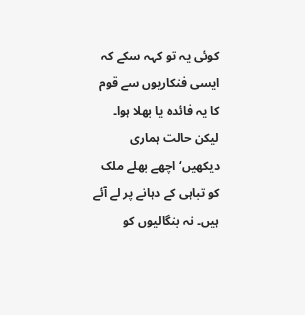کوئی یہ تو کہہ سکے کہ ایسی فنکاریوں سے قوم کا یہ فائدہ یا بھلا ہوا۔ لیکن حالت ہماری دیکھیں‘ اچھے بھلے ملک کو تباہی کے دہانے پر لے آئے ہیں۔ نہ بنگالیوں کو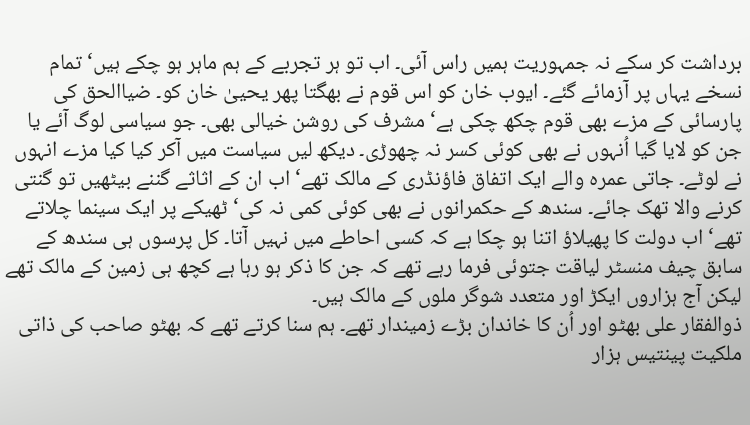برداشت کر سکے نہ جمہوریت ہمیں راس آئی۔ اب تو ہر تجربے کے ہم ماہر ہو چکے ہیں‘ تمام نسخے یہاں پر آزمائے گئے۔ ایوب خان کو اس قوم نے بھگتا پھر یحییٰ خان کو۔ ضیاالحق کی پارسائی کے مزے بھی قوم چکھ چکی ہے‘ مشرف کی روشن خیالی بھی۔ جو سیاسی لوگ آئے یا جن کو لایا گیا اُنہوں نے بھی کوئی کسر نہ چھوڑی۔ دیکھ لیں سیاست میں آکر کیا کیا مزے انہوں نے لوٹے۔ جاتی عمرہ والے ایک اتفاق فاؤنڈری کے مالک تھے‘ اب ان کے اثاثے گننے بیٹھیں تو گنتی کرنے والا تھک جائے۔ سندھ کے حکمرانوں نے بھی کوئی کمی نہ کی‘ ٹھیکے پر ایک سینما چلاتے تھے‘ اب دولت کا پھیلاؤ اتنا ہو چکا ہے کہ کسی احاطے میں نہیں آتا۔ کل پرسوں ہی سندھ کے سابق چیف منسٹر لیاقت جتوئی فرما رہے تھے کہ جن کا ذکر ہو رہا ہے کچھ ہی زمین کے مالک تھے لیکن آج ہزاروں ایکڑ اور متعدد شوگر ملوں کے مالک ہیں۔
ذوالفقار علی بھٹو اور اُن کا خاندان بڑے زمیندار تھے۔ ہم سنا کرتے تھے کہ بھٹو صاحب کی ذاتی ملکیت پینتیس ہزار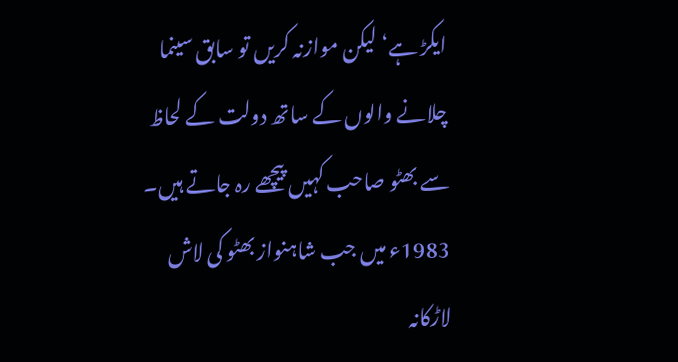ایکڑ ہے‘ لیکن موازنہ کریں تو سابق سینما چلانے والوں کے ساتھ دولت کے لحاظ سے بھٹو صاحب کہیں پیچھے رہ جاتے ہیں۔ 1983ء میں جب شاہنواز بھٹو کی لاش لاڑکانہ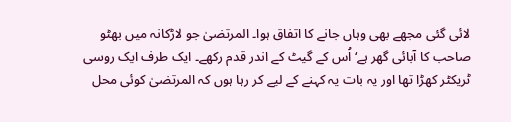لائی گئی مجھے بھی وہاں جانے کا اتفاق ہوا۔ المرتضیٰ جو لاڑکانہ میں بھٹو صاحب کا آبائی گھر ہے‘ اُس کے گیٹ کے اندر قدم رکھے۔ ایک طرف ایک روسی ٹریکٹر کھڑا تھا اور یہ بات یہ کہنے کے لیے کر رہا ہوں کہ المرتضیٰ کوئی محل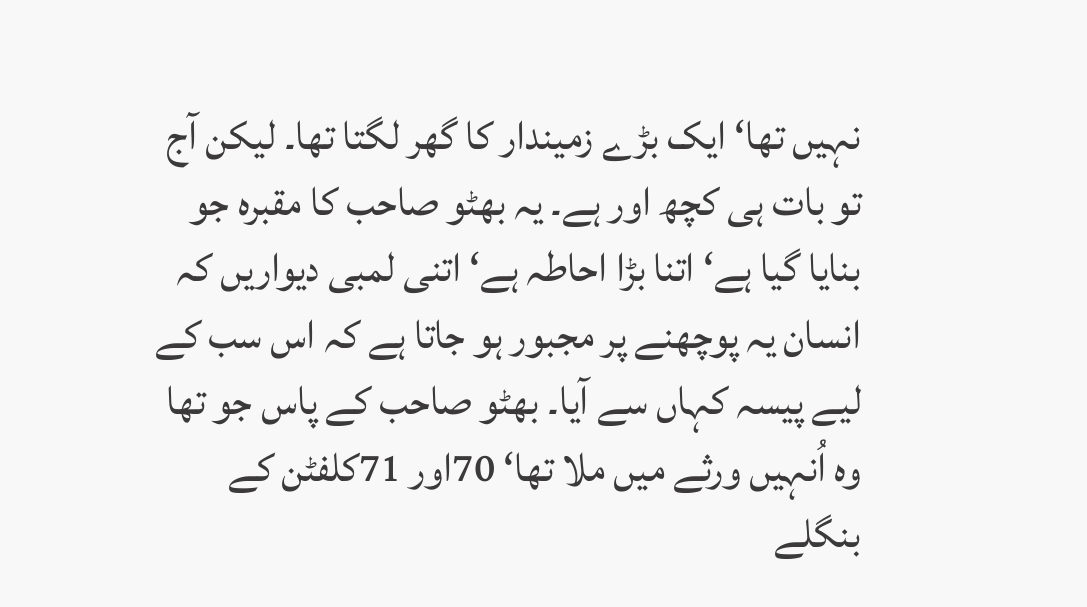نہیں تھا‘ ایک بڑے زمیندار کا گھر لگتا تھا۔ لیکن آج تو بات ہی کچھ اور ہے۔ یہ بھٹو صاحب کا مقبرہ جو بنایا گیا ہے‘ اتنا بڑا احاطہ ہے‘ اتنی لمبی دیواریں کہ انسان یہ پوچھنے پر مجبور ہو جاتا ہے کہ اس سب کے لیے پیسہ کہاں سے آیا۔ بھٹو صاحب کے پاس جو تھا وہ اُنہیں ورثے میں ملا تھا‘ 70اور 71کلفٹن کے بنگلے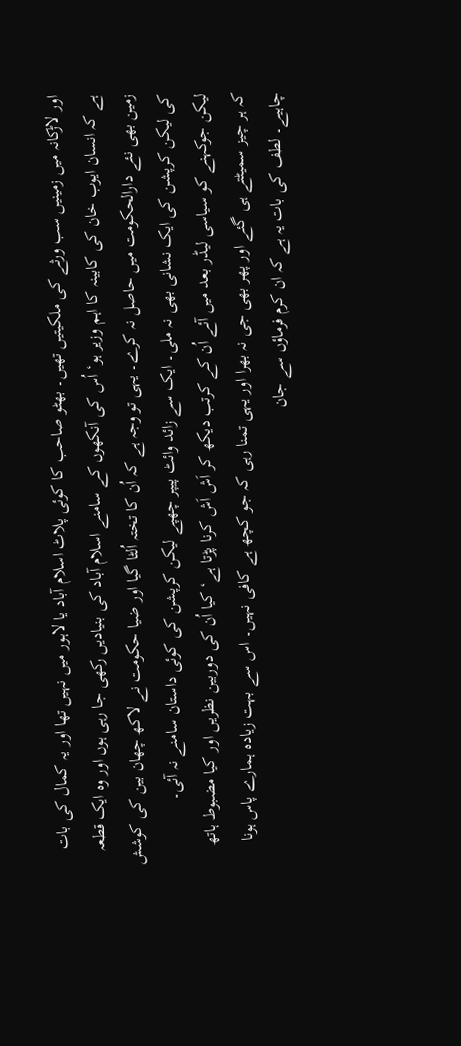اور لاڑکانہ میں زمینیں سب ورثے کی ملکیتیں تھیں۔ بھٹو صاحب کا کوئی پلاٹ اسلام آباد یا لاہور میں نہیں تھا اور یہ کمال کی بات ہے کہ انسان ایوب خان کی کابینہ کا اہم وزیر ہو‘ اُس کی آنکھوں کے سامنے اسلام آباد کی بنیادیں رکھی جا رہی ہوں اور وہ ایک قطعہ زمین بھی نئے دارالحکومت میں حاصل نہ کرے۔ یہی تو وجہ ہے کہ اُن کا تختہ اُلٹا گیا اور ضیا حکومت نے لاکھ چھان بین کی کوشش کی لیکن کرپشن کی ایک نشانی بھی نہ ملی۔ ایک سے زائد وائٹ پیپر چھپے لیکن کرپشن کی کوئی داستان سامنے نہ آئی۔
لیکن جوکہنے کو سیاسی لیڈر بعد میں آئے اُن کے کرتب دیکھ کر اَش اَش کرنا پڑتا ہے‘ کیا اُن کی دوربین نظریں اور کیا مضبوط ہاتھ کہ ہر چیز سمیٹتے ہی گئے اور پھر بھی جی نہ بھرا اور یہی تمنا رہی کہ جو کچھ ہے کافی نہیں۔ اس سے بہت زیادہ ہمارے پاس ہونا چاہیے۔ لطف کی بات یہ ہے کہ ان کرم فرماؤں سے جان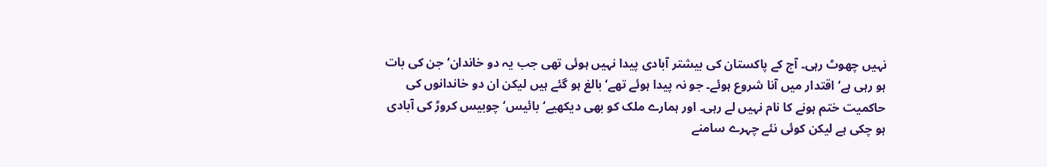نہیں چھوٹ رہی۔ آج کے پاکستان کی بیشتر آبادی پیدا نہیں ہوئی تھی جب یہ دو خاندان‘ جن کی بات ہو رہی ہے‘اقتدار میں آنا شروع ہوئے۔ جو نہ پیدا ہوئے تھے‘ بالغ ہو گئے ہیں لیکن ان دو خاندانوں کی حاکمیت ختم ہونے کا نام نہیں لے رہی۔ اور ہمارے ملک کو بھی دیکھیے‘ بائیس‘ چوبیس کروڑ کی آبادی ہو چکی ہے لیکن کوئی نئے چہرے سامنے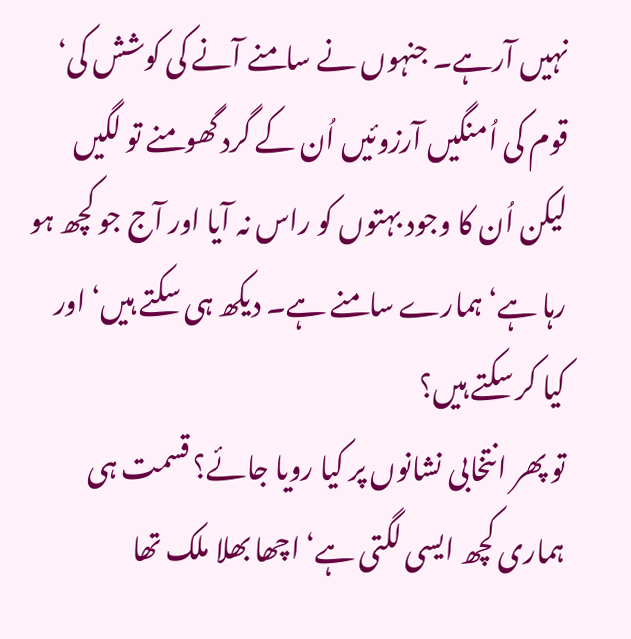نہیں آرہے۔ جنہوں نے سامنے آنے کی کوشش کی‘ قوم کی اُمنگیں آرزوئیں اُن کے گرد گھومنے تو لگیں لیکن اُن کا وجود بہتوں کو راس نہ آیا اور آج جو کچھ ہو رہا ہے‘ ہمارے سامنے ہے۔ دیکھ ہی سکتے ہیں‘ اور کیا کر سکتے ہیں؟
تو پھر انتخابی نشانوں پر کیا رویا جائے؟ قسمت ہی ہماری کچھ ایسی لگتی ہے‘ اچھا بھلا ملک تھا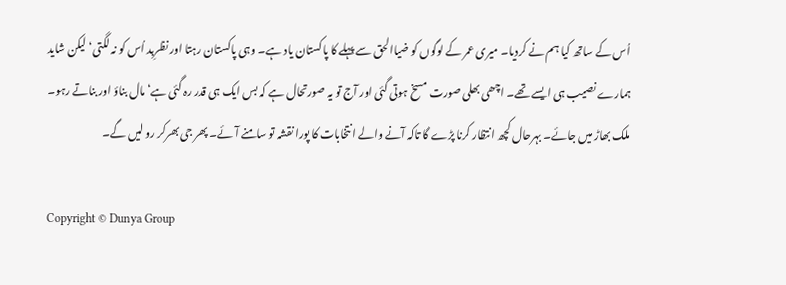اُس کے ساتھ کیا ہم نے کردیا۔ میری عمر کے لوگوں کو ضیاالحق سے پہلے کا پاکستان یاد ہے۔ وہی پاکستان رہتا اور نظرِبد اُس کو نہ لگتی‘ لیکن شاید ہمارے نصیب ہی ایسے تھے۔ اچھی بھلی صورت مسخ ہوتی گئی اور آج تو یہ صورتحال ہے کہ بس ایک ہی قدر رہ گئی ہے‘ مال بناؤ اور بناتے رہو۔ ملک بھاڑ میں جائے۔ بہرحال کچھ انتظار کرنا پڑے گا تاکہ آنے والے انتخابات کا پورا نقشہ تو سامنے آئے۔ پھر جی بھرکر رو لیں گے۔

Copyright © Dunya Group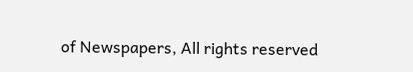of Newspapers, All rights reserved